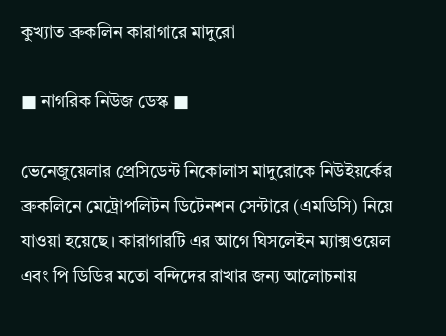কুখ্যাত ব্রুকলিন কারাগারে মাদুরো

■ নাগরিক নিউজ ডেস্ক ■

ভেনেজুয়েলার প্রেসিডেন্ট নিকোলাস মাদুরোকে নিউইয়র্কের ব্রুকলিনে মেট্রোপলিটন ডিটেনশন সেন্টারে (এমডিসি) নিয়ে যাওয়া হয়েছে। কারাগারটি এর আগে ঘিসলেইন ম্যাক্সওয়েল এবং পি ডিডির মতো বন্দিদের রাখার জন্য আলোচনায়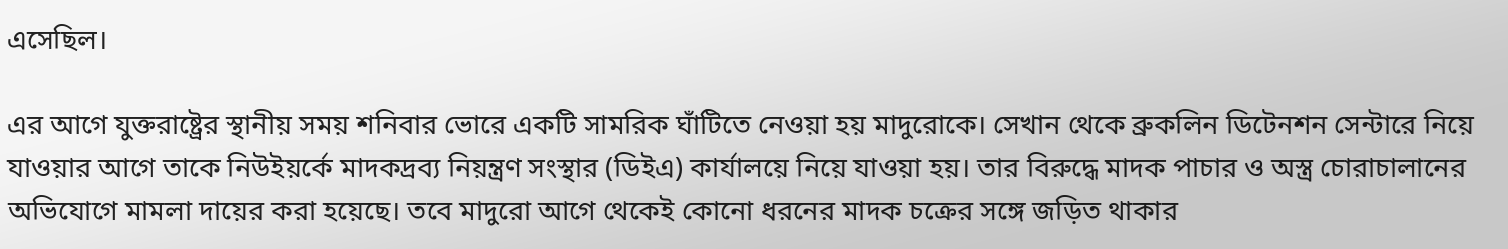এসেছিল।

এর আগে যুক্তরাষ্ট্রের স্থানীয় সময় শনিবার ভোরে একটি সামরিক ঘাঁটিতে নেওয়া হয় মাদুরোকে। সেখান থেকে ব্রুকলিন ডিটেনশন সেন্টারে নিয়ে যাওয়ার আগে তাকে নিউইয়র্কে মাদকদ্রব্য নিয়ন্ত্রণ সংস্থার (ডিইএ) কার্যালয়ে নিয়ে যাওয়া হয়। তার বিরুদ্ধে মাদক পাচার ও অস্ত্র চোরাচালানের অভিযোগে মামলা দায়ের করা হয়েছে। তবে মাদুরো আগে থেকেই কোনো ধরনের মাদক চক্রের সঙ্গে জড়িত থাকার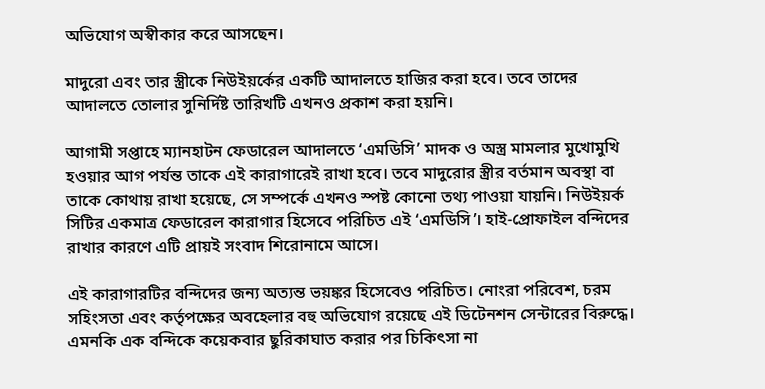অভিযোগ অস্বীকার করে আসছেন।

মাদুরো এবং তার স্ত্রীকে নিউইয়র্কের একটি আদালতে হাজির করা হবে। তবে তাদের আদালতে তোলার সুনির্দিষ্ট তারিখটি এখনও প্রকাশ করা হয়নি।

আগামী সপ্তাহে ম্যানহাটন ফেডারেল আদালতে ‘এমডিসি’ মাদক ও অস্ত্র মামলার মুখোমুখি হওয়ার আগ পর্যন্ত তাকে এই কারাগারেই রাখা হবে। তবে মাদুরোর স্ত্রীর বর্তমান অবস্থা বা তাকে কোথায় রাখা হয়েছে, সে সম্পর্কে এখনও স্পষ্ট কোনো তথ্য পাওয়া যায়নি। নিউইয়র্ক সিটির একমাত্র ফেডারেল কারাগার হিসেবে পরিচিত এই ‘এমডিসি’। হাই-প্রোফাইল বন্দিদের রাখার কারণে এটি প্রায়ই সংবাদ শিরোনামে আসে।

এই কারাগারটির বন্দিদের জন্য অত্যন্ত ভয়ঙ্কর হিসেবেও পরিচিত। নোংরা পরিবেশ, চরম সহিংসতা এবং কর্তৃপক্ষের অবহেলার বহু অভিযোগ রয়েছে এই ডিটেনশন সেন্টারের বিরুদ্ধে। এমনকি এক বন্দিকে কয়েকবার ছুরিকাঘাত করার পর চিকিৎসা না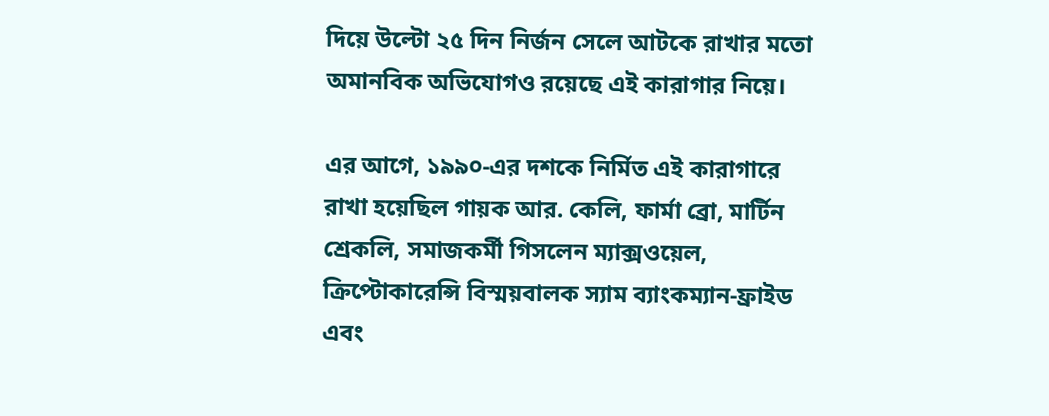দিয়ে উল্টো ২৫ দিন নির্জন সেলে আটকে রাখার মতো অমানবিক অভিযোগও রয়েছে এই কারাগার নিয়ে।

এর আগে, ১৯৯০-এর দশকে নির্মিত এই কারাগারে রাখা হয়েছিল গায়ক আর. কেলি, ফার্মা ব্রো, মার্টিন শ্রেকলি, সমাজকর্মী গিসলেন ম্যাক্সওয়েল, ক্রিপ্টোকারেন্সি বিস্ময়বালক স্যাম ব্যাংকম্যান-ফ্রাইড এবং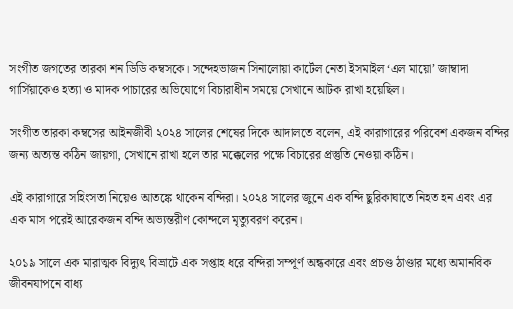সংগীত জগতের তারকা শন ডিডি কম্বসকে। সন্দেহভাজন সিনালোয়া কার্টেল নেতা ইসমাইল ‘এল মায়ো’ জাম্বাদা গার্সিয়াকেও হত্যা ও মাদক পাচারের অভিযোগে বিচারাধীন সময়ে সেখানে আটক রাখা হয়েছিল।

সংগীত তারকা কম্বসের আইনজীবী ২০২৪ সালের শেষের দিকে আদালতে বলেন, এই কারাগারের পরিবেশ একজন বন্দির জন্য অত্যন্ত কঠিন জায়গা, সেখানে রাখা হলে তার মক্কেলের পক্ষে বিচারের প্রস্তুতি নেওয়া কঠিন।

এই কারাগারে সহিংসতা নিয়েও আতঙ্কে থাকেন বন্দিরা। ২০২৪ সালের জুনে এক বন্দি ছুরিকাঘাতে নিহত হন এবং এর এক মাস পরেই আরেকজন বন্দি অভ্যন্তরীণ কোন্দলে মৃত্যুবরণ করেন।

২০১৯ সালে এক মারাত্মক বিদ্যুৎ বিভ্রাটে এক সপ্তাহ ধরে বন্দিরা সম্পূর্ণ অন্ধকারে এবং প্রচণ্ড ঠাণ্ডার মধ্যে অমানবিক জীবনযাপনে বাধ্য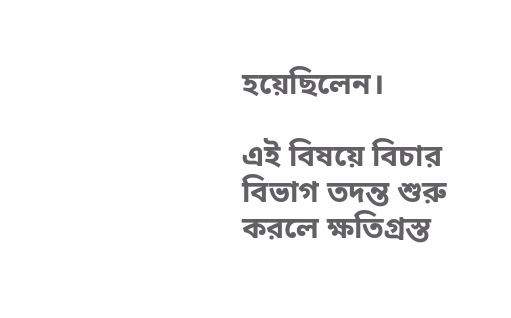হয়েছিলেন।

এই বিষয়ে বিচার বিভাগ তদন্ত শুরু করলে ক্ষতিগ্রস্ত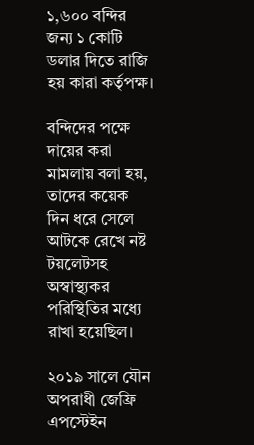১,৬০০ বন্দির জন্য ১ কোটি ডলার দিতে রাজি হয় কারা কর্তৃপক্ষ।

বন্দিদের পক্ষে দায়ের করা মামলায় বলা হয়, তাদের কয়েক দিন ধরে সেলে আটকে রেখে নষ্ট টয়লেটসহ অস্বাস্থ্যকর পরিস্থিতির মধ্যে রাখা হয়েছিল।

২০১৯ সালে যৌন অপরাধী জেফ্রি এপস্টেইন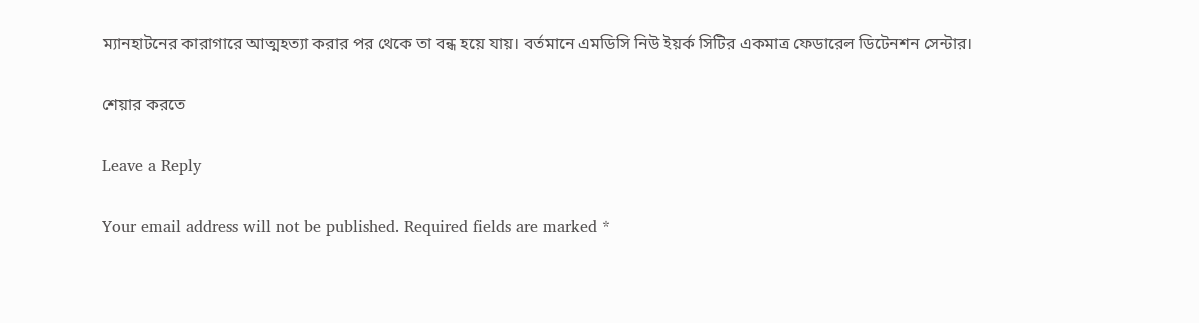ম্যানহাটনের কারাগারে আত্মহত্যা করার পর থেকে তা বন্ধ হয়ে যায়। বর্তমানে এমডিসি নিউ ইয়র্ক সিটির একমাত্র ফেডারেল ডিটেনশন সেন্টার।

শেয়ার করতে

Leave a Reply

Your email address will not be published. Required fields are marked *